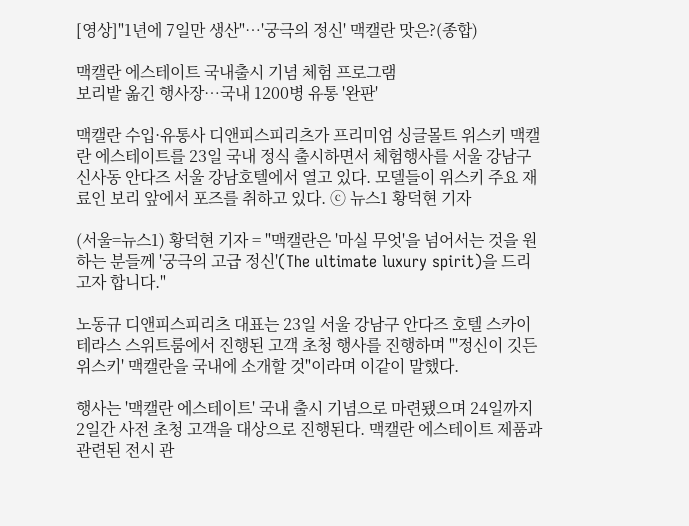[영상]"1년에 7일만 생산"…'궁극의 정신' 맥캘란 맛은?(종합)

맥캘란 에스테이트 국내출시 기념 체험 프로그램
보리밭 옮긴 행사장…국내 1200병 유통 '완판'

맥캘란 수입·유통사 디앤피스피리츠가 프리미엄 싱글몰트 위스키 맥캘란 에스테이트를 23일 국내 정식 출시하면서 체험행사를 서울 강남구 신사동 안다즈 서울 강남호텔에서 열고 있다. 모델들이 위스키 주요 재료인 보리 앞에서 포즈를 취하고 있다. ⓒ 뉴스1 황덕현 기자

(서울=뉴스1) 황덕현 기자 = "맥캘란은 '마실 무엇'을 넘어서는 것을 원하는 분들께 '궁극의 고급 정신'(The ultimate luxury spirit)을 드리고자 합니다."

노동규 디앤피스피리츠 대표는 23일 서울 강남구 안다즈 호텔 스카이 테라스 스위트룸에서 진행된 고객 초청 행사를 진행하며 "'정신이 깃든 위스키' 맥캘란을 국내에 소개할 것"이라며 이같이 말했다.

행사는 '맥캘란 에스테이트' 국내 출시 기념으로 마련됐으며 24일까지 2일간 사전 초청 고객을 대상으로 진행된다. 맥캘란 에스테이트 제품과 관련된 전시 관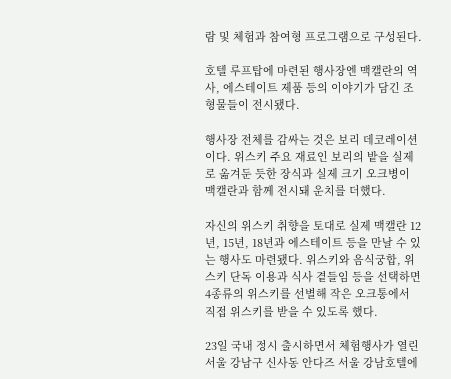람 및 체험과 참여형 프로그램으로 구성된다.

호텔 루프탑에 마련된 행사장엔 맥캘란의 역사, 에스테이트 제품 등의 이야기가 담긴 조형물들이 전시됐다.

행사장 전체를 감싸는 것은 보리 데코레이션이다. 위스키 주요 재료인 보리의 밭을 실제로 옮겨둔 듯한 장식과 실제 크기 오크병이 맥캘란과 함께 전시돼 운치를 더했다.

자신의 위스키 취향을 토대로 실제 맥캘란 12년, 15년, 18년과 에스테이트 등을 만날 수 있는 행사도 마련됐다. 위스키와 음식궁합, 위스키 단독 이용과 식사 곁들임 등을 선택하면 4종류의 위스키를 선별해 작은 오크통에서 직접 위스키를 받을 수 있도록 했다.

23일 국내 정시 출시하면서 체험행사가 열린 서울 강남구 신사동 안다즈 서울 강남호텔에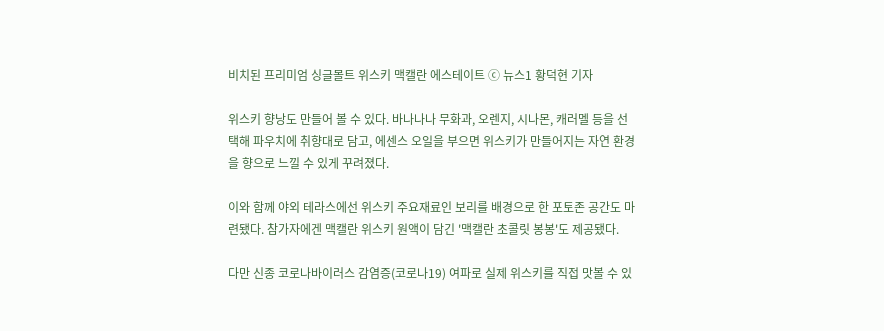비치된 프리미엄 싱글몰트 위스키 맥캘란 에스테이트 ⓒ 뉴스1 황덕현 기자

위스키 향낭도 만들어 볼 수 있다. 바나나나 무화과, 오렌지, 시나몬, 캐러멜 등을 선택해 파우치에 취향대로 담고, 에센스 오일을 부으면 위스키가 만들어지는 자연 환경을 향으로 느낄 수 있게 꾸려졌다.

이와 함께 야외 테라스에선 위스키 주요재료인 보리를 배경으로 한 포토존 공간도 마련됐다. 참가자에겐 맥캘란 위스키 원액이 담긴 '맥캘란 초콜릿 봉봉'도 제공됐다.

다만 신종 코로나바이러스 감염증(코로나19) 여파로 실제 위스키를 직접 맛볼 수 있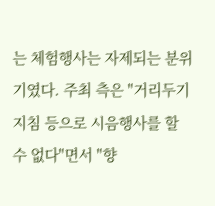는 체험행사는 자제되는 분위기였다. 주최 측은 "거리두기 지침 등으로 시음행사를 할 수 없다"면서 "향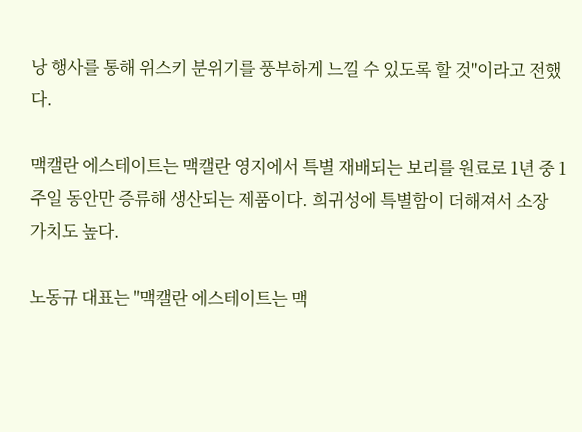낭 행사를 통해 위스키 분위기를 풍부하게 느낄 수 있도록 할 것"이라고 전했다.

맥캘란 에스테이트는 맥캘란 영지에서 특별 재배되는 보리를 원료로 1년 중 1주일 동안만 증류해 생산되는 제품이다. 희귀성에 특별함이 더해져서 소장 가치도 높다.

노동규 대표는 "맥캘란 에스테이트는 맥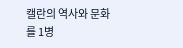캘란의 역사와 문화를 1병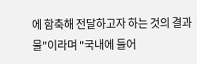에 함축해 전달하고자 하는 것의 결과물"이라며 "국내에 들어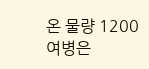온 물량 1200여병은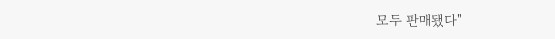모두 판매됐다"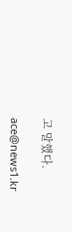고 말했다.

ace@news1.kr